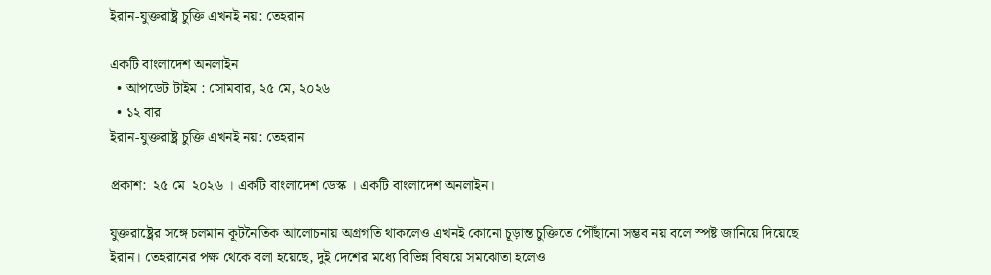ইরান-যুক্তরাষ্ট্র চুক্তি এখনই নয়: তেহরান

একটি বাংলাদেশ অনলাইন
  • আপডেট টাইম : সোমবার, ২৫ মে, ২০২৬
  • ১২ বার
ইরান-যুক্তরাষ্ট্র চুক্তি এখনই নয়: তেহরান

প্রকাশ:  ২৫ মে  ২০২৬ । একটি বাংলাদেশ ডেস্ক । একটি বাংলাদেশ অনলাইন।

যুক্তরাষ্ট্রের সঙ্গে চলমান কূটনৈতিক আলোচনায় অগ্রগতি থাকলেও এখনই কোনো চূড়ান্ত চুক্তিতে পৌঁছানো সম্ভব নয় বলে স্পষ্ট জানিয়ে দিয়েছে ইরান। তেহরানের পক্ষ থেকে বলা হয়েছে, দুই দেশের মধ্যে বিভিন্ন বিষয়ে সমঝোতা হলেও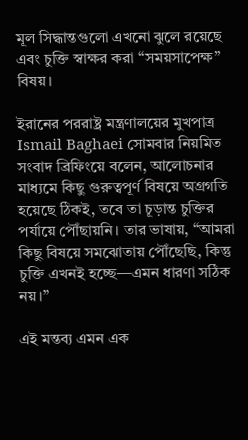মূল সিদ্ধান্তগুলো এখনো ঝুলে রয়েছে এবং চুক্তি স্বাক্ষর করা “সময়সাপেক্ষ” বিষয়।

ইরানের পররাষ্ট্র মন্ত্রণালয়ের মুখপাত্র Ismail Baghaei সোমবার নিয়মিত সংবাদ ব্রিফিংয়ে বলেন, আলোচনার মাধ্যমে কিছু গুরুত্বপূর্ণ বিষয়ে অগ্রগতি হয়েছে ঠিকই, তবে তা চূড়ান্ত চুক্তির পর্যায়ে পৌঁছায়নি। তার ভাষায়, “আমরা কিছু বিষয়ে সমঝোতায় পৌঁছেছি, কিন্তু চুক্তি এখনই হচ্ছে—এমন ধারণা সঠিক নয়।”

এই মন্তব্য এমন এক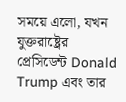সময়ে এলো, যখন যুক্তরাষ্ট্রের প্রেসিডেন্ট Donald Trump এবং তার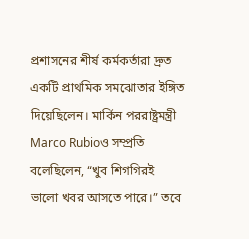প্রশাসনের শীর্ষ কর্মকর্তারা দ্রুত একটি প্রাথমিক সমঝোতার ইঙ্গিত দিয়েছিলেন। মার্কিন পররাষ্ট্রমন্ত্রী Marco Rubioও সম্প্রতি বলেছিলেন, “খুব শিগগিরই ভালো খবর আসতে পারে।” তবে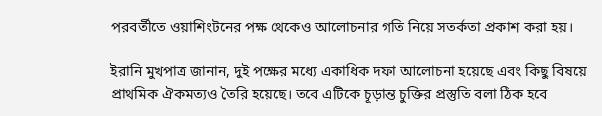পরবর্তীতে ওয়াশিংটনের পক্ষ থেকেও আলোচনার গতি নিয়ে সতর্কতা প্রকাশ করা হয়।

ইরানি মুখপাত্র জানান, দুই পক্ষের মধ্যে একাধিক দফা আলোচনা হয়েছে এবং কিছু বিষয়ে প্রাথমিক ঐকমত্যও তৈরি হয়েছে। তবে এটিকে চূড়ান্ত চুক্তির প্রস্তুতি বলা ঠিক হবে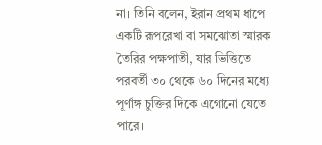না। তিনি বলেন, ইরান প্রথম ধাপে একটি রূপরেখা বা সমঝোতা স্মারক তৈরির পক্ষপাতী, যার ভিত্তিতে পরবর্তী ৩০ থেকে ৬০ দিনের মধ্যে পূর্ণাঙ্গ চুক্তির দিকে এগোনো যেতে পারে।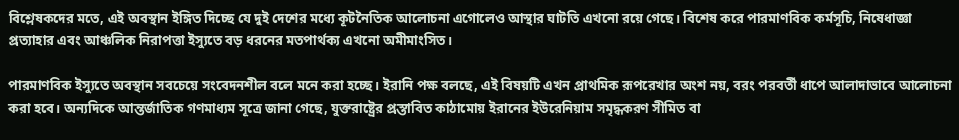বিশ্লেষকদের মতে, এই অবস্থান ইঙ্গিত দিচ্ছে যে দুই দেশের মধ্যে কূটনৈতিক আলোচনা এগোলেও আস্থার ঘাটতি এখনো রয়ে গেছে। বিশেষ করে পারমাণবিক কর্মসূচি, নিষেধাজ্ঞা প্রত্যাহার এবং আঞ্চলিক নিরাপত্তা ইস্যুতে বড় ধরনের মতপার্থক্য এখনো অমীমাংসিত।

পারমাণবিক ইস্যুতে অবস্থান সবচেয়ে সংবেদনশীল বলে মনে করা হচ্ছে। ইরানি পক্ষ বলছে, এই বিষয়টি এখন প্রাথমিক রূপরেখার অংশ নয়, বরং পরবর্তী ধাপে আলাদাভাবে আলোচনা করা হবে। অন্যদিকে আন্তর্জাতিক গণমাধ্যম সূত্রে জানা গেছে, যুক্তরাষ্ট্রের প্রস্তাবিত কাঠামোয় ইরানের ইউরেনিয়াম সমৃদ্ধকরণ সীমিত বা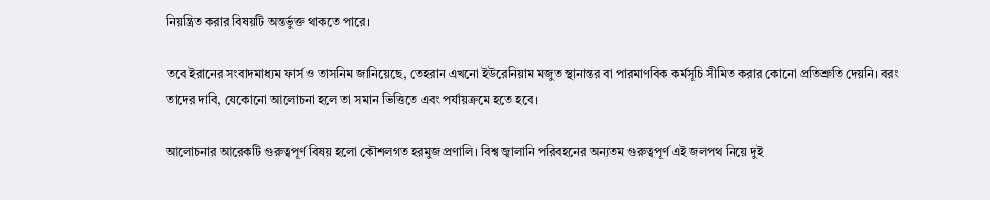নিয়ন্ত্রিত করার বিষয়টি অন্তর্ভুক্ত থাকতে পারে।

তবে ইরানের সংবাদমাধ্যম ফার্স ও তাসনিম জানিয়েছে, তেহরান এখনো ইউরেনিয়াম মজুত স্থানান্তর বা পারমাণবিক কর্মসূচি সীমিত করার কোনো প্রতিশ্রুতি দেয়নি। বরং তাদের দাবি, যেকোনো আলোচনা হলে তা সমান ভিত্তিতে এবং পর্যায়ক্রমে হতে হবে।

আলোচনার আরেকটি গুরুত্বপূর্ণ বিষয় হলো কৌশলগত হরমুজ প্রণালি। বিশ্ব জ্বালানি পরিবহনের অন্যতম গুরুত্বপূর্ণ এই জলপথ নিয়ে দুই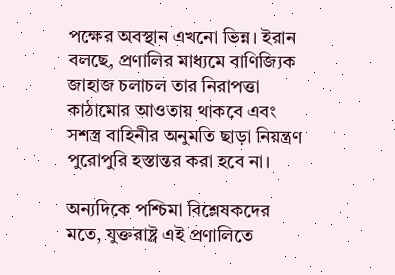পক্ষের অবস্থান এখনো ভিন্ন। ইরান বলছে, প্রণালির মাধ্যমে বাণিজ্যিক জাহাজ চলাচল তার নিরাপত্তা কাঠামোর আওতায় থাকবে এবং সশস্ত্র বাহিনীর অনুমতি ছাড়া নিয়ন্ত্রণ পুরোপুরি হস্তান্তর করা হবে না।

অন্যদিকে পশ্চিমা বিশ্লেষকদের মতে, যুক্তরাষ্ট্র এই প্রণালিতে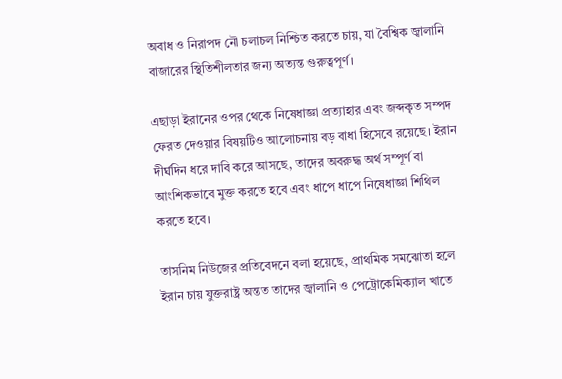অবাধ ও নিরাপদ নৌ চলাচল নিশ্চিত করতে চায়, যা বৈশ্বিক জ্বালানি বাজারের স্থিতিশীলতার জন্য অত্যন্ত গুরুত্বপূর্ণ।

এছাড়া ইরানের ওপর থেকে নিষেধাজ্ঞা প্রত্যাহার এবং জব্দকৃত সম্পদ ফেরত দেওয়ার বিষয়টিও আলোচনায় বড় বাধা হিসেবে রয়েছে। ইরান দীর্ঘদিন ধরে দাবি করে আসছে, তাদের অবরুদ্ধ অর্থ সম্পূর্ণ বা আংশিকভাবে মুক্ত করতে হবে এবং ধাপে ধাপে নিষেধাজ্ঞা শিথিল করতে হবে।

তাসনিম নিউজের প্রতিবেদনে বলা হয়েছে, প্রাথমিক সমঝোতা হলে ইরান চায় যুক্তরাষ্ট্র অন্তত তাদের জ্বালানি ও পেট্রোকেমিক্যাল খাতে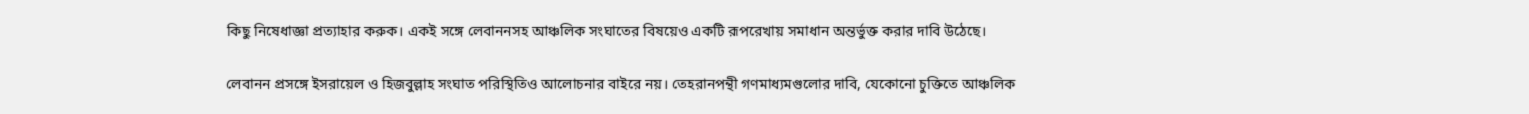কিছু নিষেধাজ্ঞা প্রত্যাহার করুক। একই সঙ্গে লেবাননসহ আঞ্চলিক সংঘাতের বিষয়েও একটি রূপরেখায় সমাধান অন্তর্ভুক্ত করার দাবি উঠেছে।

লেবানন প্রসঙ্গে ইসরায়েল ও হিজবুল্লাহ সংঘাত পরিস্থিতিও আলোচনার বাইরে নয়। তেহরানপন্থী গণমাধ্যমগুলোর দাবি, যেকোনো চুক্তিতে আঞ্চলিক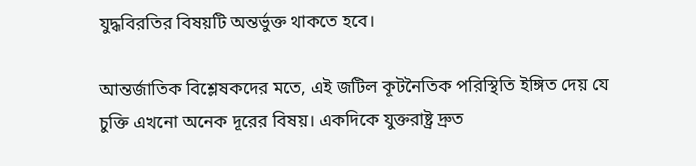যুদ্ধবিরতির বিষয়টি অন্তর্ভুক্ত থাকতে হবে।

আন্তর্জাতিক বিশ্লেষকদের মতে, এই জটিল কূটনৈতিক পরিস্থিতি ইঙ্গিত দেয় যে চুক্তি এখনো অনেক দূরের বিষয়। একদিকে যুক্তরাষ্ট্র দ্রুত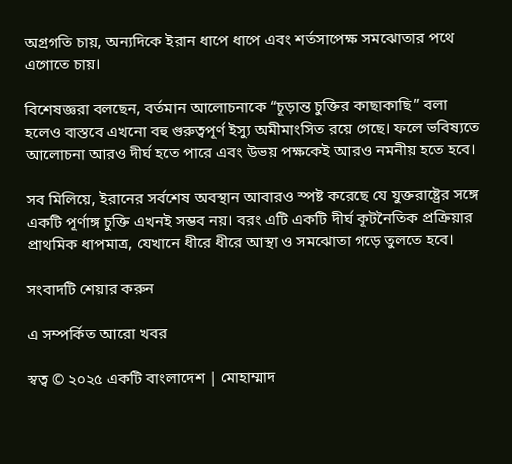অগ্রগতি চায়, অন্যদিকে ইরান ধাপে ধাপে এবং শর্তসাপেক্ষ সমঝোতার পথে এগোতে চায়।

বিশেষজ্ঞরা বলছেন, বর্তমান আলোচনাকে “চূড়ান্ত চুক্তির কাছাকাছি” বলা হলেও বাস্তবে এখনো বহু গুরুত্বপূর্ণ ইস্যু অমীমাংসিত রয়ে গেছে। ফলে ভবিষ্যতে আলোচনা আরও দীর্ঘ হতে পারে এবং উভয় পক্ষকেই আরও নমনীয় হতে হবে।

সব মিলিয়ে, ইরানের সর্বশেষ অবস্থান আবারও স্পষ্ট করেছে যে যুক্তরাষ্ট্রের সঙ্গে একটি পূর্ণাঙ্গ চুক্তি এখনই সম্ভব নয়। বরং এটি একটি দীর্ঘ কূটনৈতিক প্রক্রিয়ার প্রাথমিক ধাপমাত্র, যেখানে ধীরে ধীরে আস্থা ও সমঝোতা গড়ে তুলতে হবে।

সংবাদটি শেয়ার করুন

এ সম্পর্কিত আরো খবর

স্বত্ব © ২০২৫ একটি বাংলাদেশ | মোহাম্মাদ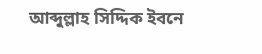আব্দুল্লাহ সিদ্দিক ইবনে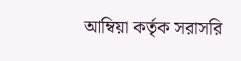আম্বিয়া কর্তৃক সরাসরি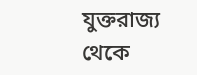যুক্তরাজ্য থেকে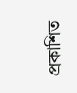প্রকাশিত